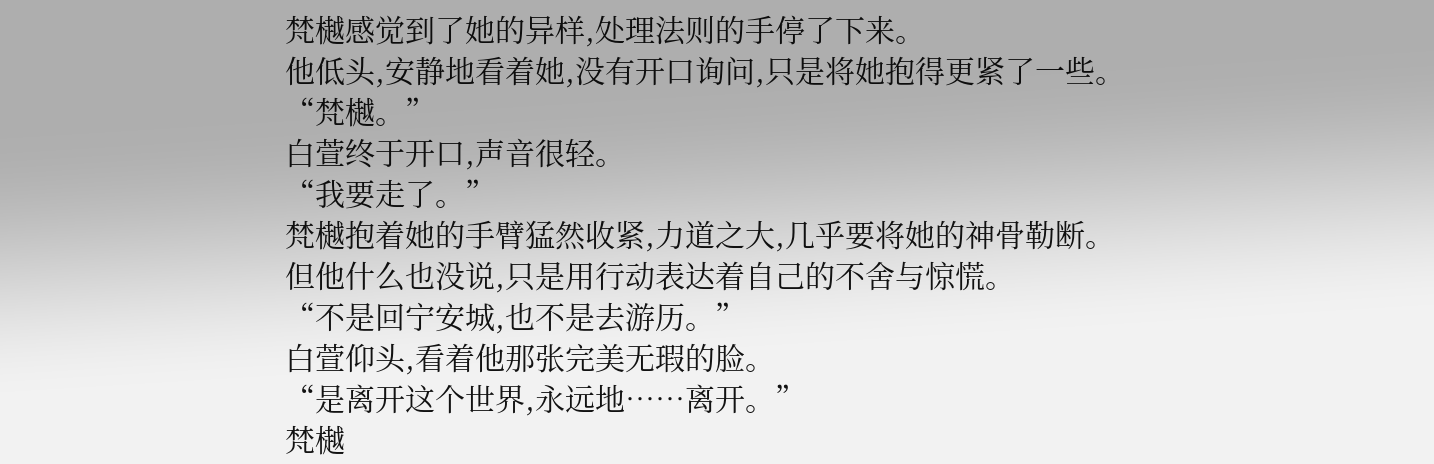梵樾感觉到了她的异样,处理法则的手停了下来。
他低头,安静地看着她,没有开口询问,只是将她抱得更紧了一些。
“梵樾。”
白萱终于开口,声音很轻。
“我要走了。”
梵樾抱着她的手臂猛然收紧,力道之大,几乎要将她的神骨勒断。
但他什么也没说,只是用行动表达着自己的不舍与惊慌。
“不是回宁安城,也不是去游历。”
白萱仰头,看着他那张完美无瑕的脸。
“是离开这个世界,永远地……离开。”
梵樾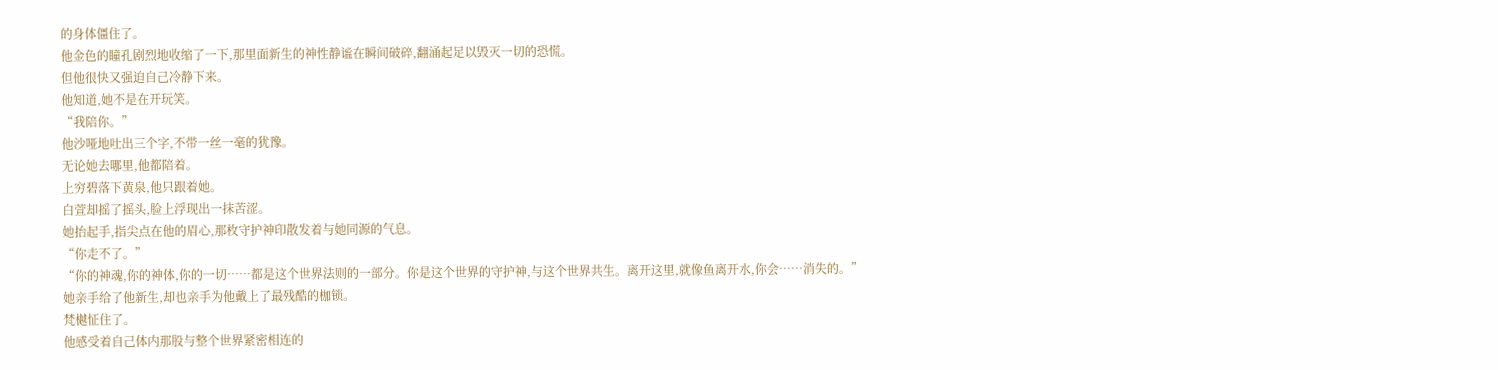的身体僵住了。
他金色的瞳孔剧烈地收缩了一下,那里面新生的神性静谧在瞬间破碎,翻涌起足以毁灭一切的恐慌。
但他很快又强迫自己冷静下来。
他知道,她不是在开玩笑。
“我陪你。”
他沙哑地吐出三个字,不带一丝一毫的犹豫。
无论她去哪里,他都陪着。
上穷碧落下黄泉,他只跟着她。
白萱却摇了摇头,脸上浮现出一抹苦涩。
她抬起手,指尖点在他的眉心,那枚守护神印散发着与她同源的气息。
“你走不了。”
“你的神魂,你的神体,你的一切……都是这个世界法则的一部分。你是这个世界的守护神,与这个世界共生。离开这里,就像鱼离开水,你会……消失的。”
她亲手给了他新生,却也亲手为他戴上了最残酷的枷锁。
梵樾怔住了。
他感受着自己体内那股与整个世界紧密相连的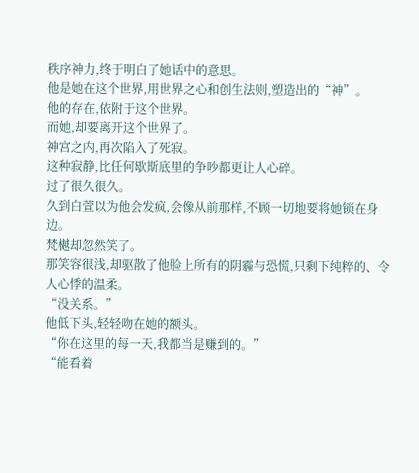秩序神力,终于明白了她话中的意思。
他是她在这个世界,用世界之心和创生法则,塑造出的“神”。
他的存在,依附于这个世界。
而她,却要离开这个世界了。
神宫之内,再次陷入了死寂。
这种寂静,比任何歇斯底里的争吵都更让人心碎。
过了很久很久。
久到白萱以为他会发疯,会像从前那样,不顾一切地要将她锁在身边。
梵樾却忽然笑了。
那笑容很浅,却驱散了他脸上所有的阴霾与恐慌,只剩下纯粹的、令人心悸的温柔。
“没关系。”
他低下头,轻轻吻在她的额头。
“你在这里的每一天,我都当是赚到的。”
“能看着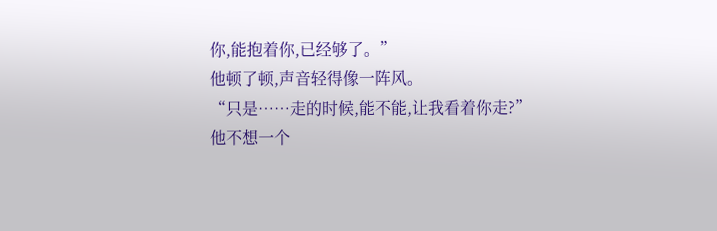你,能抱着你,已经够了。”
他顿了顿,声音轻得像一阵风。
“只是……走的时候,能不能,让我看着你走?”
他不想一个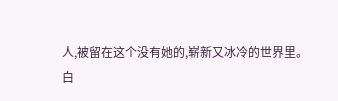人,被留在这个没有她的,崭新又冰冷的世界里。
白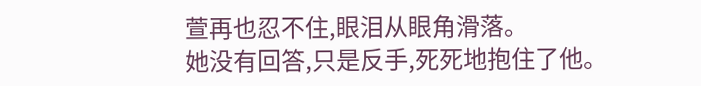萱再也忍不住,眼泪从眼角滑落。
她没有回答,只是反手,死死地抱住了他。